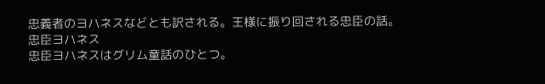忠義者のヨハネスなどとも訳される。王様に振り回される忠臣の話。
忠臣ヨハネス
忠臣ヨハネスはグリム童話のひとつ。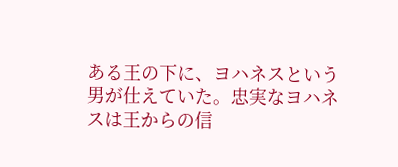ある王の下に、ヨハネスという男が仕えていた。忠実なヨハネスは王からの信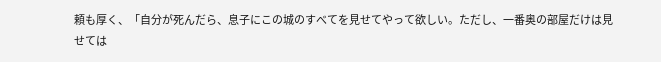頼も厚く、「自分が死んだら、息子にこの城のすべてを見せてやって欲しい。ただし、一番奥の部屋だけは見せては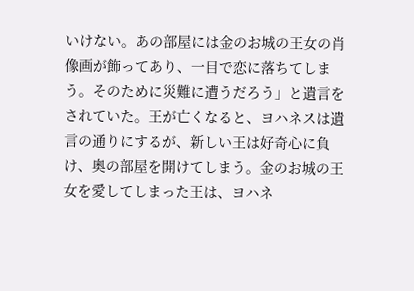いけない。あの部屋には金のお城の王女の肖像画が飾ってあり、一目で恋に落ちてしまう。そのために災難に遭うだろう」と遺言をされていた。王が亡くなると、ヨハネスは遺言の通りにするが、新しい王は好奇心に負け、奥の部屋を開けてしまう。金のお城の王女を愛してしまった王は、ヨハネ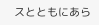スとともにあら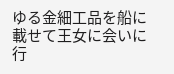ゆる金細工品を船に載せて王女に会いに行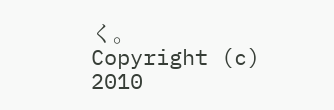く。
Copyright (c) 2010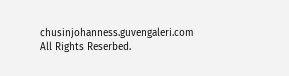chusinjohanness.guvengaleri.com
All Rights Reserbed.